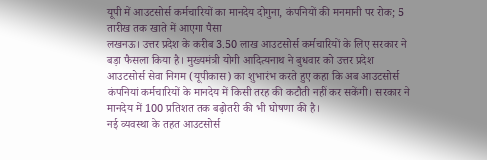यूपी में आउटसोर्स कर्मचारियों का मानदेय दोगुना, कंपनियों की मनमानी पर रोक; 5 तारीख तक खाते में आएगा पैसा
लखनऊ। उत्तर प्रदेश के करीब 3.50 लाख आउटसोर्स कर्मचारियों के लिए सरकार ने बड़ा फैसला किया है। मुख्यमंत्री योगी आदित्यनाथ ने बुधवार को उत्तर प्रदेश आउटसोर्स सेवा निगम (यूपीकास) का शुभारंभ करते हुए कहा कि अब आउटसोर्स कंपनियां कर्मचारियों के मानदेय में किसी तरह की कटौती नहीं कर सकेंगी। सरकार ने मानदेय में 100 प्रतिशत तक बढ़ोतरी की भी घोषणा की है।
नई व्यवस्था के तहत आउटसोर्स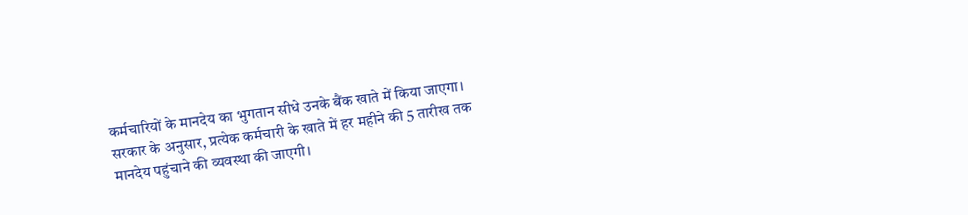कर्मचारियों के मानदेय का भुगतान सीधे उनके बैंक खाते में किया जाएगा। सरकार के अनुसार, प्रत्येक कर्मचारी के खाते में हर महीने की 5 तारीख तक मानदेय पहुंचाने की व्यवस्था की जाएगी।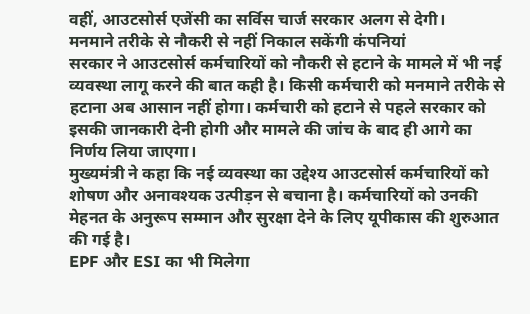वहीं, आउटसोर्स एजेंसी का सर्विस चार्ज सरकार अलग से देगी।
मनमाने तरीके से नौकरी से नहीं निकाल सकेंगी कंपनियां
सरकार ने आउटसोर्स कर्मचारियों को नौकरी से हटाने के मामले में भी नई व्यवस्था लागू करने की बात कही है। किसी कर्मचारी को मनमाने तरीके से हटाना अब आसान नहीं होगा। कर्मचारी को हटाने से पहले सरकार को इसकी जानकारी देनी होगी और मामले की जांच के बाद ही आगे का निर्णय लिया जाएगा।
मुख्यमंत्री ने कहा कि नई व्यवस्था का उद्देश्य आउटसोर्स कर्मचारियों को शोषण और अनावश्यक उत्पीड़न से बचाना है। कर्मचारियों को उनकी मेहनत के अनुरूप सम्मान और सुरक्षा देने के लिए यूपीकास की शुरुआत की गई है।
EPF और ESI का भी मिलेगा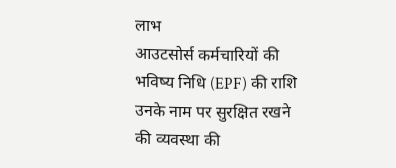लाभ
आउटसोर्स कर्मचारियों की भविष्य निधि (EPF) की राशि उनके नाम पर सुरक्षित रखने की व्यवस्था की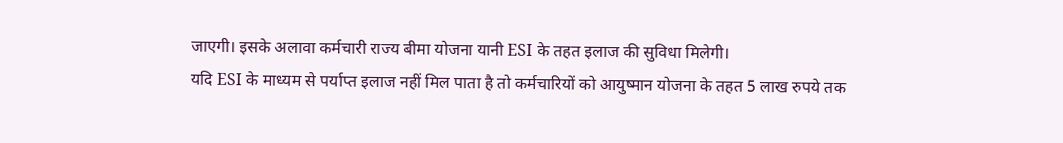जाएगी। इसके अलावा कर्मचारी राज्य बीमा योजना यानी ESI के तहत इलाज की सुविधा मिलेगी।
यदि ESI के माध्यम से पर्याप्त इलाज नहीं मिल पाता है तो कर्मचारियों को आयुष्मान योजना के तहत 5 लाख रुपये तक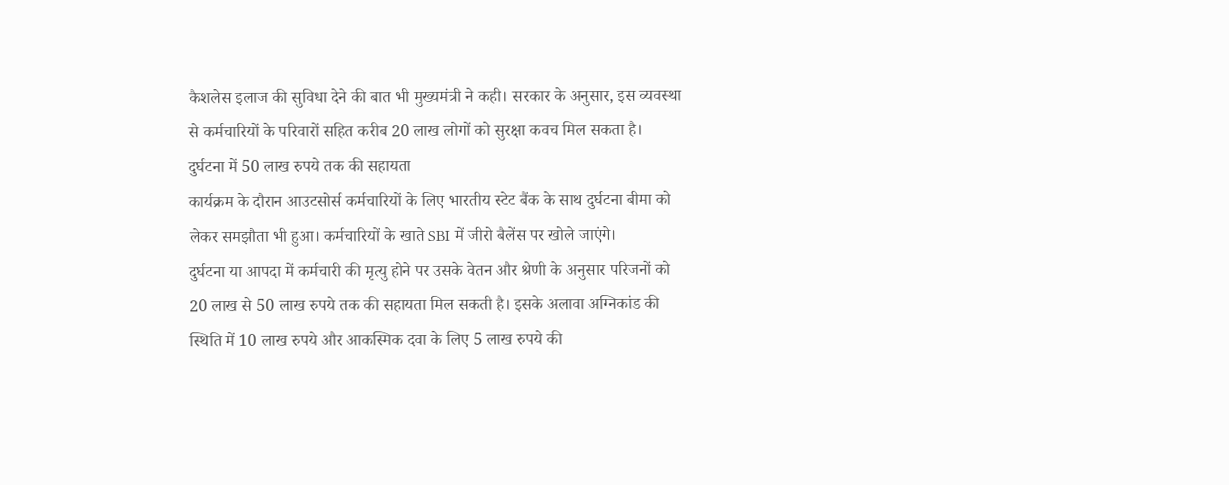कैशलेस इलाज की सुविधा देने की बात भी मुख्यमंत्री ने कही। सरकार के अनुसार, इस व्यवस्था से कर्मचारियों के परिवारों सहित करीब 20 लाख लोगों को सुरक्षा कवच मिल सकता है।
दुर्घटना में 50 लाख रुपये तक की सहायता
कार्यक्रम के दौरान आउटसोर्स कर्मचारियों के लिए भारतीय स्टेट बैंक के साथ दुर्घटना बीमा को लेकर समझौता भी हुआ। कर्मचारियों के खाते SBI में जीरो बैलेंस पर खोले जाएंगे।
दुर्घटना या आपदा में कर्मचारी की मृत्यु होने पर उसके वेतन और श्रेणी के अनुसार परिजनों को 20 लाख से 50 लाख रुपये तक की सहायता मिल सकती है। इसके अलावा अग्निकांड की स्थिति में 10 लाख रुपये और आकस्मिक दवा के लिए 5 लाख रुपये की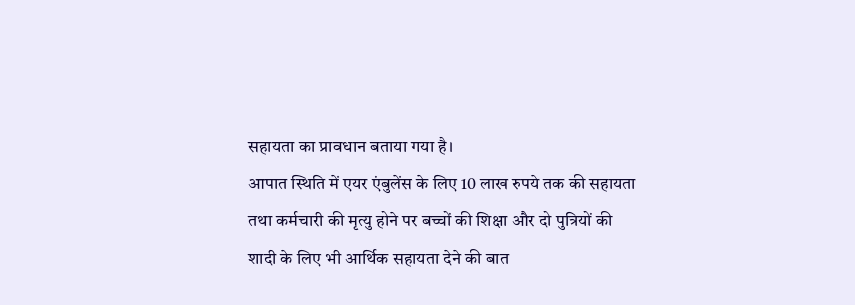सहायता का प्रावधान बताया गया है।
आपात स्थिति में एयर एंबुलेंस के लिए 10 लाख रुपये तक की सहायता तथा कर्मचारी की मृत्यु होने पर बच्चों की शिक्षा और दो पुत्रियों की शादी के लिए भी आर्थिक सहायता देने की बात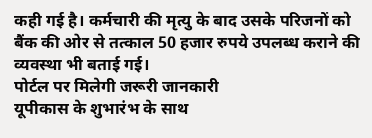कही गई है। कर्मचारी की मृत्यु के बाद उसके परिजनों को बैंक की ओर से तत्काल 50 हजार रुपये उपलब्ध कराने की व्यवस्था भी बताई गई।
पोर्टल पर मिलेगी जरूरी जानकारी
यूपीकास के शुभारंभ के साथ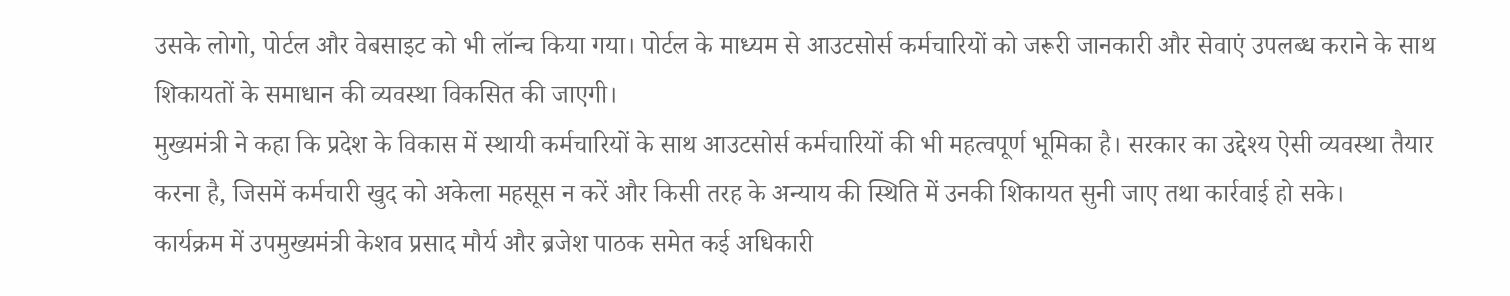उसके लोगो, पोर्टल और वेबसाइट को भी लॉन्च किया गया। पोर्टल के माध्यम से आउटसोर्स कर्मचारियों को जरूरी जानकारी और सेवाएं उपलब्ध कराने के साथ शिकायतों के समाधान की व्यवस्था विकसित की जाएगी।
मुख्यमंत्री ने कहा कि प्रदेश के विकास में स्थायी कर्मचारियों के साथ आउटसोर्स कर्मचारियों की भी महत्वपूर्ण भूमिका है। सरकार का उद्देश्य ऐसी व्यवस्था तैयार करना है, जिसमें कर्मचारी खुद को अकेला महसूस न करें और किसी तरह के अन्याय की स्थिति में उनकी शिकायत सुनी जाए तथा कार्रवाई हो सके।
कार्यक्रम में उपमुख्यमंत्री केशव प्रसाद मौर्य और ब्रजेश पाठक समेत कई अधिकारी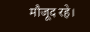मौजूद रहे।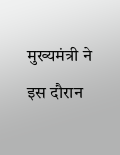मुख्यमंत्री ने इस दौरान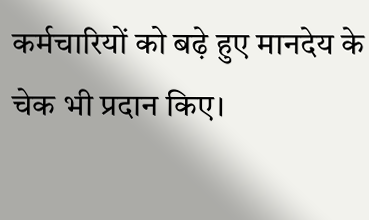कर्मचारियों को बढ़े हुए मानदेय के चेक भी प्रदान किए।